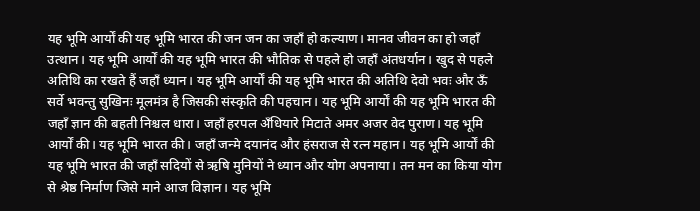यह भूमि आर्यों की यह भूमि भारत की जन जन का जहाँ हो कल्याण। मानव जीवन का हो जहाँ उत्थान। यह भूमि आर्यों की यह भूमि भारत की भौतिक से पहले हो जहाँ अंतधर्यान। खुद से पहले अतिथि का रखते हैं जहाँ ध्यान। यह भूमि आर्यों की यह भूमि भारत की अतिथि देवो भवः और ऊँ सर्वे भवन्तु सुखिनः मूलमंत्र है जिसकी संस्कृति की पहचान। यह भूमि आर्यों की यह भूमि भारत की जहाँ ज्ञान की बहती निश्चल धारा। जहाँ हरपल अँधियारे मिटाते अमर अजर वेद पुराण। यह भूमि आर्यों की। यह भूमि भारत की। जहाँ जन्मे दयानंद और हंसराज से रत्न महान। यह भूमि आर्यों की यह भूमि भारत की जहाँ सदियों से ऋषि मुनियों ने ध्यान और योग अपनाया। तन मन का किया योग से श्रेष्ठ निर्माण जिसे माने आज विज्ञान। यह भूमि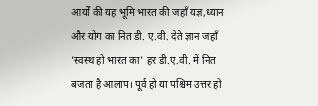आर्यों की यह भूमि भारत की जहाँ यज्ञ,ध्यान और योग का नित डी. ए.वी. देते ज्ञान जहाँ 'स्वस्थ हो भारत का' हर डी.ए.वी. में नित बजता है आलाप। पूर्व हो या पश्चिम उत्तर हो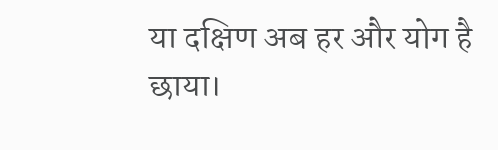या दक्षिण अब हर और योग है छाया।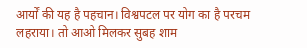आर्यों की यह है पहचान। विश्वपटल पर योग का है परचम लहराया। तो आओ मिलकर सुबह शाम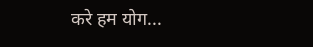करे हम योग...